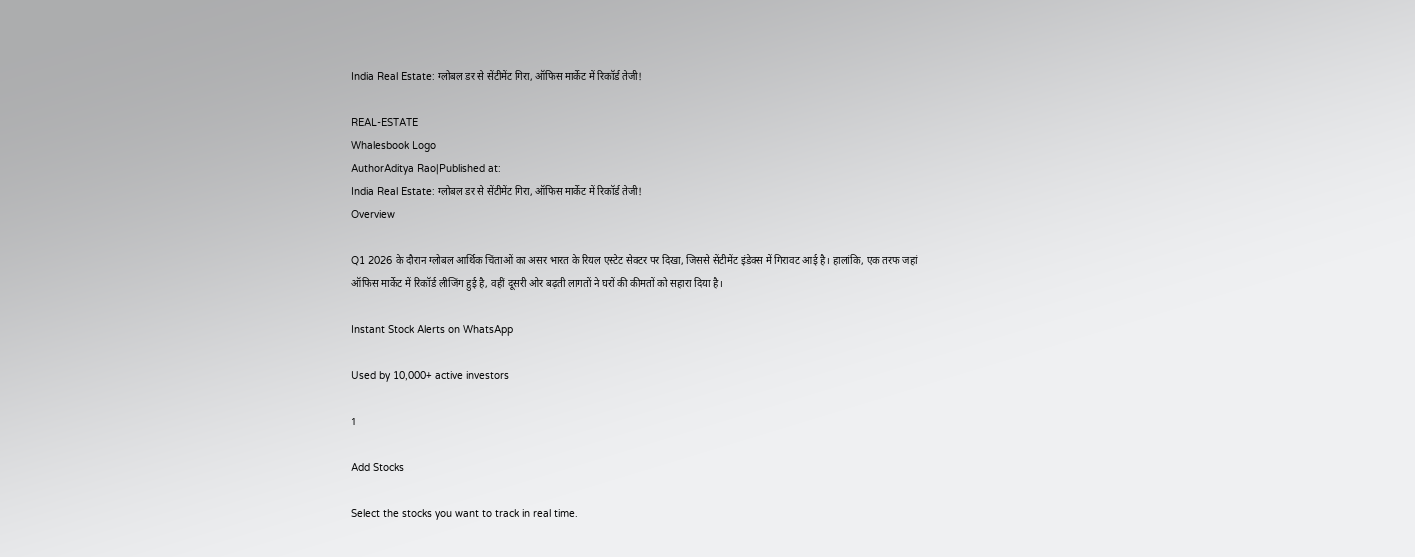India Real Estate: ग्लोबल डर से सेंटीमेंट गिरा, ऑफिस मार्केट में रिकॉर्ड तेजी!

REAL-ESTATE
Whalesbook Logo
AuthorAditya Rao|Published at:
India Real Estate: ग्लोबल डर से सेंटीमेंट गिरा, ऑफिस मार्केट में रिकॉर्ड तेजी!
Overview

Q1 2026 के दौरान ग्लोबल आर्थिक चिंताओं का असर भारत के रियल एस्टेट सेक्टर पर दिखा, जिससे सेंटीमेंट इंडेक्स में गिरावट आई है। हालांकि, एक तरफ जहां ऑफिस मार्केट में रिकॉर्ड लीजिंग हुई है, वहीं दूसरी ओर बढ़ती लागतों ने घरों की कीमतों को सहारा दिया है।

Instant Stock Alerts on WhatsApp

Used by 10,000+ active investors

1

Add Stocks

Select the stocks you want to track in real time.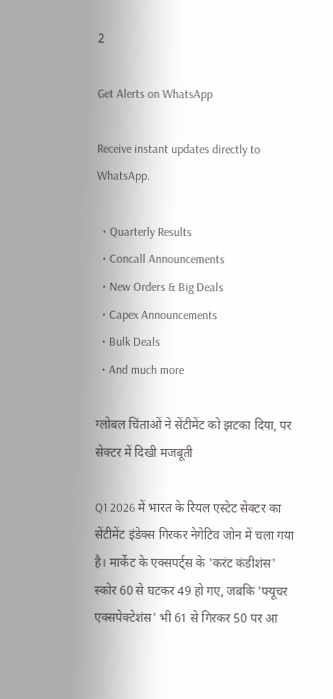2

Get Alerts on WhatsApp

Receive instant updates directly to WhatsApp.

  • Quarterly Results
  • Concall Announcements
  • New Orders & Big Deals
  • Capex Announcements
  • Bulk Deals
  • And much more

ग्लोबल चिंताओं ने सेंटीमेंट को झटका दिया, पर सेक्टर में दिखी मजबूती

Q1 2026 में भारत के रियल एस्टेट सेक्टर का सेंटीमेंट इंडेक्स गिरकर नेगेटिव जोन में चला गया है। मार्केट के एक्सपर्ट्स के 'करंट कंडीशंस' स्कोर 60 से घटकर 49 हो गए, जबकि 'फ्यूचर एक्सपेक्टेशंस' भी 61 से गिरकर 50 पर आ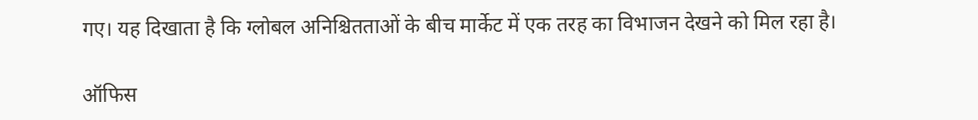गए। यह दिखाता है कि ग्लोबल अनिश्चितताओं के बीच मार्केट में एक तरह का विभाजन देखने को मिल रहा है।

ऑफिस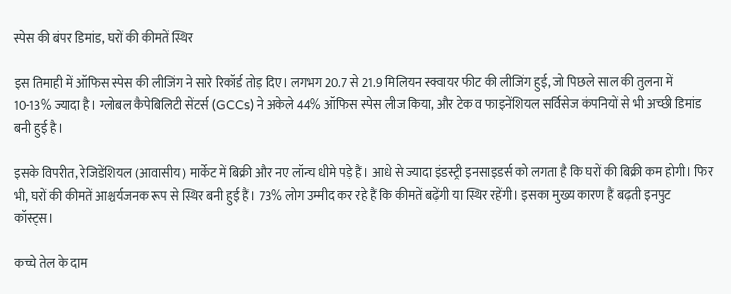स्पेस की बंपर डिमांड, घरों की कीमतें स्थिर

इस तिमाही में ऑफिस स्पेस की लीजिंग ने सारे रिकॉर्ड तोड़ दिए। लगभग 20.7 से 21.9 मिलियन स्क्वायर फीट की लीजिंग हुई, जो पिछले साल की तुलना में 10-13% ज्यादा है। ग्लोबल कैपेबिलिटी सेंटर्स (GCCs) ने अकेले 44% ऑफिस स्पेस लीज किया, और टेक व फाइनेंशियल सर्विसेज कंपनियों से भी अच्छी डिमांड बनी हुई है।

इसके विपरीत, रेजिडेंशियल (आवासीय) मार्केट में बिक्री और नए लॉन्च धीमे पड़े हैं। आधे से ज्यादा इंडस्ट्री इनसाइडर्स को लगता है कि घरों की बिक्री कम होगी। फिर भी, घरों की कीमतें आश्चर्यजनक रूप से स्थिर बनी हुई हैं। 73% लोग उम्मीद कर रहे हैं कि कीमतें बढ़ेंगी या स्थिर रहेंगी। इसका मुख्य कारण हैं बढ़ती इनपुट कॉस्ट्स।

कच्चे तेल के दाम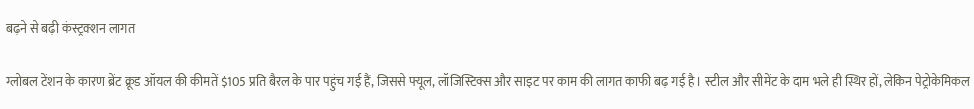बढ़ने से बढ़ी कंस्ट्रक्शन लागत

ग्लोबल टेंशन के कारण ब्रेंट क्रूड ऑयल की कीमतें $105 प्रति बैरल के पार पहुंच गई हैं, जिससे फ्यूल, लॉजिस्टिक्स और साइट पर काम की लागत काफी बढ़ गई है। स्टील और सीमेंट के दाम भले ही स्थिर हों, लेकिन पेट्रोकेमिकल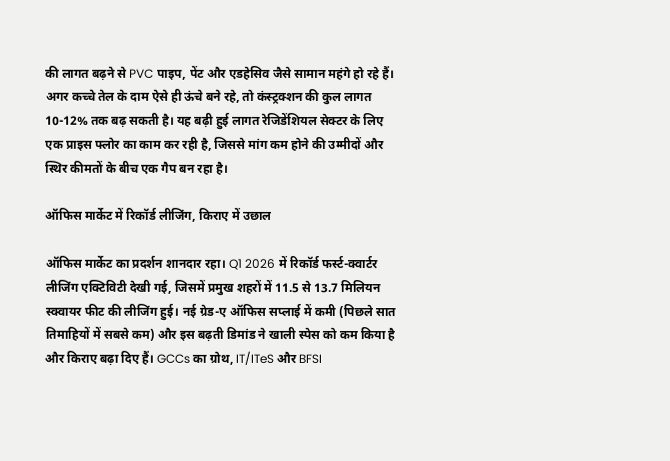की लागत बढ़ने से PVC पाइप, पेंट और एडहेसिव जैसे सामान महंगे हो रहे हैं। अगर कच्चे तेल के दाम ऐसे ही ऊंचे बने रहे, तो कंस्ट्रक्शन की कुल लागत 10-12% तक बढ़ सकती है। यह बढ़ी हुई लागत रेजिडेंशियल सेक्टर के लिए एक प्राइस फ्लोर का काम कर रही है, जिससे मांग कम होने की उम्मीदों और स्थिर कीमतों के बीच एक गैप बन रहा है।

ऑफिस मार्केट में रिकॉर्ड लीजिंग, किराए में उछाल

ऑफिस मार्केट का प्रदर्शन शानदार रहा। Q1 2026 में रिकॉर्ड फर्स्ट-क्वार्टर लीजिंग एक्टिविटी देखी गई, जिसमें प्रमुख शहरों में 11.5 से 13.7 मिलियन स्क्वायर फीट की लीजिंग हुई। नई ग्रेड-ए ऑफिस सप्लाई में कमी (पिछले सात तिमाहियों में सबसे कम) और इस बढ़ती डिमांड ने खाली स्पेस को कम किया है और किराए बढ़ा दिए हैं। GCCs का ग्रोथ, IT/ITeS और BFSI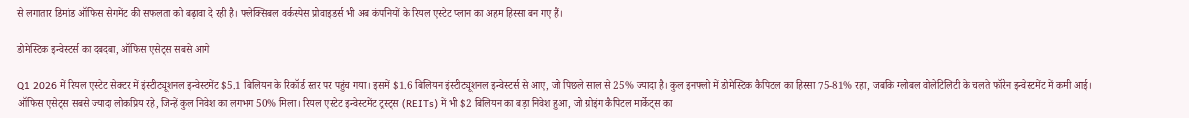से लगातार डिमांड ऑफिस सेगमेंट की सफलता को बढ़ावा दे रही है। फ्लेक्सिबल वर्कस्पेस प्रोवाइडर्स भी अब कंपनियों के रियल एस्टेट प्लान का अहम हिस्सा बन गए हैं।

डोमेस्टिक इन्वेस्टर्स का दबदबा, ऑफिस एसेट्स सबसे आगे

Q1 2026 में रियल एस्टेट सेक्टर में इंस्टीट्यूशनल इन्वेस्टमेंट $5.1 बिलियन के रिकॉर्ड स्तर पर पहुंच गया। इसमें $1.6 बिलियन इंस्टीट्यूशनल इन्वेस्टर्स से आए, जो पिछले साल से 25% ज्यादा है। कुल इनफ्लो में डोमेस्टिक कैपिटल का हिस्सा 75-81% रहा, जबकि ग्लोबल वोलेटिलिटी के चलते फॉरेन इन्वेस्टमेंट में कमी आई। ऑफिस एसेट्स सबसे ज्यादा लोकप्रिय रहे, जिन्हें कुल निवेश का लगभग 50% मिला। रियल एस्टेट इन्वेस्टमेंट ट्रस्ट्स (REITs) में भी $2 बिलियन का बड़ा निवेश हुआ, जो ग्रोइंग कैपिटल मार्केट्स का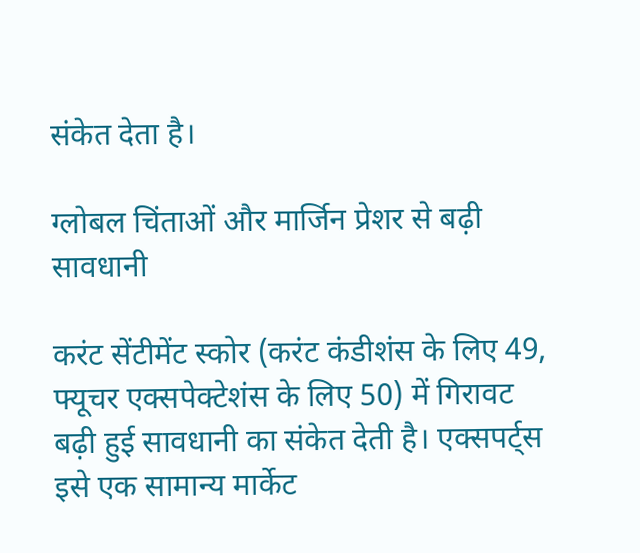संकेत देता है।

ग्लोबल चिंताओं और मार्जिन प्रेशर से बढ़ी सावधानी

करंट सेंटीमेंट स्कोर (करंट कंडीशंस के लिए 49, फ्यूचर एक्सपेक्टेशंस के लिए 50) में गिरावट बढ़ी हुई सावधानी का संकेत देती है। एक्सपर्ट्स इसे एक सामान्य मार्केट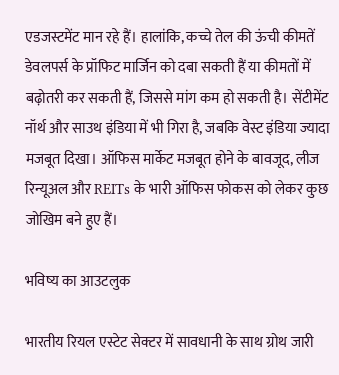एडजस्टमेंट मान रहे हैं। हालांकि, कच्चे तेल की ऊंची कीमतें डेवलपर्स के प्रॉफिट मार्जिन को दबा सकती हैं या कीमतों में बढ़ोतरी कर सकती हैं, जिससे मांग कम हो सकती है। सेंटीमेंट नॉर्थ और साउथ इंडिया में भी गिरा है, जबकि वेस्ट इंडिया ज्यादा मजबूत दिखा। ऑफिस मार्केट मजबूत होने के बावजूद, लीज रिन्यूअल और REITs के भारी ऑफिस फोकस को लेकर कुछ जोखिम बने हुए हैं।

भविष्य का आउटलुक

भारतीय रियल एस्टेट सेक्टर में सावधानी के साथ ग्रोथ जारी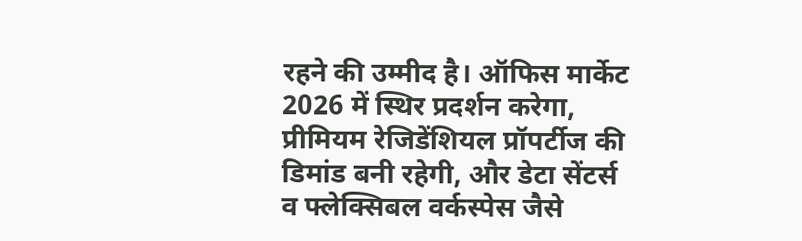रहने की उम्मीद है। ऑफिस मार्केट 2026 में स्थिर प्रदर्शन करेगा, प्रीमियम रेजिडेंशियल प्रॉपर्टीज की डिमांड बनी रहेगी, और डेटा सेंटर्स व फ्लेक्सिबल वर्कस्पेस जैसे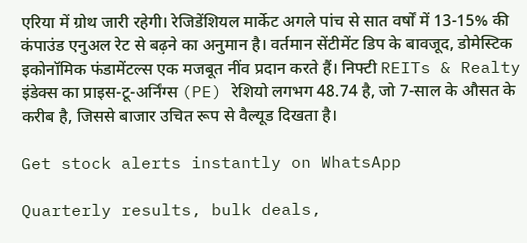एरिया में ग्रोथ जारी रहेगी। रेजिडेंशियल मार्केट अगले पांच से सात वर्षों में 13-15% की कंपाउंड एनुअल रेट से बढ़ने का अनुमान है। वर्तमान सेंटीमेंट डिप के बावजूद, डोमेस्टिक इकोनॉमिक फंडामेंटल्स एक मजबूत नींव प्रदान करते हैं। निफ्टी REITs & Realty इंडेक्स का प्राइस-टू-अर्निंग्स (PE) रेशियो लगभग 48.74 है, जो 7-साल के औसत के करीब है, जिससे बाजार उचित रूप से वैल्यूड दिखता है।

Get stock alerts instantly on WhatsApp

Quarterly results, bulk deals,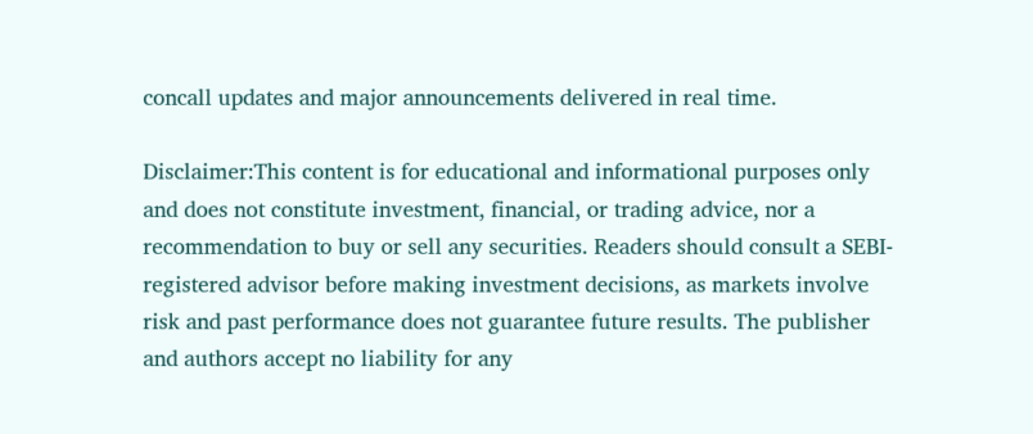concall updates and major announcements delivered in real time.

Disclaimer:This content is for educational and informational purposes only and does not constitute investment, financial, or trading advice, nor a recommendation to buy or sell any securities. Readers should consult a SEBI-registered advisor before making investment decisions, as markets involve risk and past performance does not guarantee future results. The publisher and authors accept no liability for any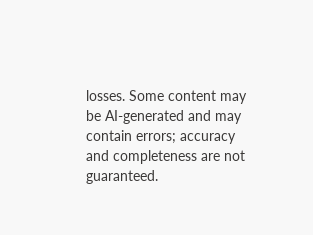losses. Some content may be AI-generated and may contain errors; accuracy and completeness are not guaranteed.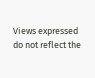Views expressed do not reflect the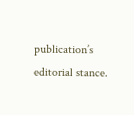publication’s editorial stance.